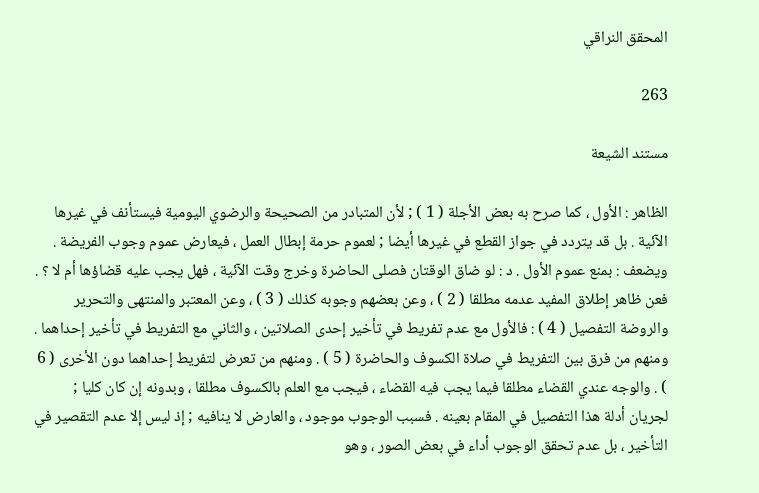المحقق النراقي

263

مستند الشيعة

الظاهر : الأول ، كما صرح به بعض الأجلة ( 1 ) ; لأن المتبادر من الصحيحة والرضوي اليومية فيستأنف في غيرها الآئية . بل قد يتردد في جواز القطع في غيرها أيضا ; لعموم حرمة إبطال العمل ، فيعارض عموم وجوب الفريضة . ويضعف : بمنع عموم الأول . د : لو ضاق الوقتان فصلى الحاضرة وخرج وقت الآئية ، فهل يجب عليه قضاؤها أم لا ؟ . فعن ظاهر إطلاق المفيد عدمه مطلقا ( 2 ) ، وعن بعضهم وجوبه كذلك ( 3 ) ، وعن المعتبر والمنتهى والتحرير والروضة التفصيل ( 4 ) : فالأول مع عدم تفريط في تأخير إحدى الصلاتين ، والثاني مع التفريط في تأخير إحداهما . ومنهم من فرق بين التفريط في صلاة الكسوف والحاضرة ( 5 ) . ومنهم من تعرض لتفريط إحداهما دون الأخرى ( 6 ) . والوجه عندي القضاء مطلقا فيما يجب فيه القضاء ، فيجب مع العلم بالكسوف مطلقا ، وبدونه إن كان كليا ; لجريان أدلة هذا التفصيل في المقام بعينه . فسبب الوجوب موجود ، والعارض لا ينافيه ; إذ ليس إلا عدم التقصير في التأخير ، بل عدم تحقق الوجوب أداء في بعض الصور ، وهو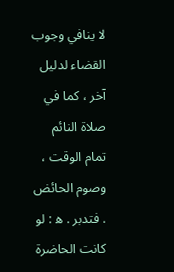لا ينافي وجوب القضاء لدليل آخر ، كما في صلاة النائم تمام الوقت ، وصوم الحائض . فتدبر . ه‍ : لو كانت الحاضرة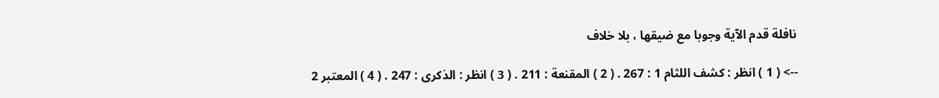نافلة قدم الآية وجوبا مع ضيقها ، بلا خلاف

--> ( 1 ) انظر : كشف اللثام 1 : 267 . ( 2 ) المقنعة : 211 . ( 3 ) انظر : الذكرى : 247 . ( 4 ) المعتبر 2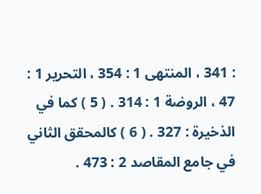: 341 ، المنتهى 1 : 354 ، التحرير 1 : 47 ، الروضة 1 : 314 . ( 5 ) كما في الذخيرة : 327 . ( 6 ) كالمحقق الثاني في جامع المقاصد 2 : 473 .